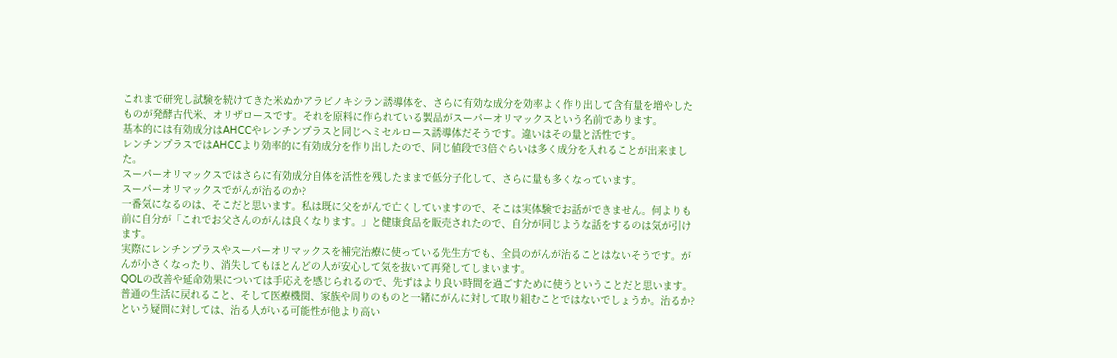これまで研究し試験を続けてきた米ぬかアラビノキシラン誘導体を、さらに有効な成分を効率よく作り出して含有量を増やしたものが発酵古代米、オリザロースです。それを原料に作られている製品がスーパーオリマックスという名前であります。
基本的には有効成分はAHCCやレンチンプラスと同じヘミセルロース誘導体だそうです。違いはその量と活性です。
レンチンプラスではAHCCより効率的に有効成分を作り出したので、同じ値段で3倍ぐらいは多く成分を入れることが出来ました。
スーパーオリマックスではさらに有効成分自体を活性を残したままで低分子化して、さらに量も多くなっています。
スーパーオリマックスでがんが治るのか?
一番気になるのは、そこだと思います。私は既に父をがんで亡くしていますので、そこは実体験でお話ができません。何よりも前に自分が「これでお父さんのがんは良くなります。」と健康食品を販売されたので、自分が同じような話をするのは気が引けます。
実際にレンチンプラスやスーパーオリマックスを補完治療に使っている先生方でも、全員のがんが治ることはないそうです。がんが小さくなったり、消失してもほとんどの人が安心して気を抜いて再発してしまいます。
QOLの改善や延命効果については手応えを感じられるので、先ずはより良い時間を過ごすために使うということだと思います。普通の生活に戻れること、そして医療機関、家族や周りのものと一緒にがんに対して取り組むことではないでしょうか。治るか?という疑問に対しては、治る人がいる可能性が他より高い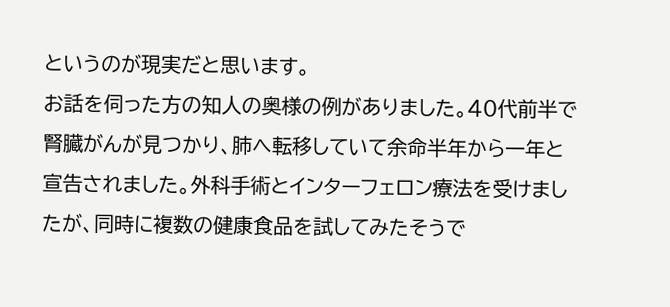というのが現実だと思います。
お話を伺った方の知人の奥様の例がありました。40代前半で腎臓がんが見つかり、肺へ転移していて余命半年から一年と宣告されました。外科手術とインターフェロン療法を受けましたが、同時に複数の健康食品を試してみたそうで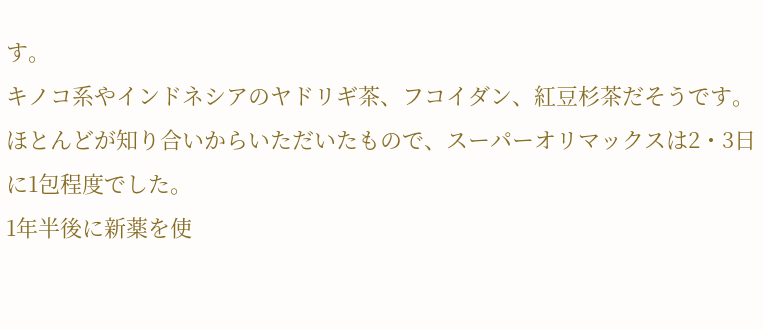す。
キノコ系やインドネシアのヤドリギ茶、フコイダン、紅豆杉茶だそうです。ほとんどが知り合いからいただいたもので、スーパーオリマックスは2・3日に1包程度でした。
1年半後に新薬を使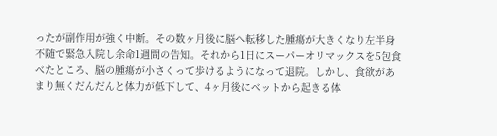ったが副作用が強く中断。その数ヶ月後に脳へ転移した腫瘍が大きくなり左半身不随で緊急入院し余命1週間の告知。それから1日にスーパーオリマックスを5包食べたところ、脳の腫瘍が小さくって歩けるようになって退院。しかし、食欲があまり無くだんだんと体力が低下して、4ヶ月後にベットから起きる体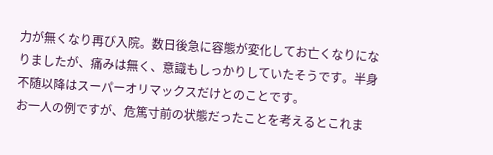力が無くなり再び入院。数日後急に容態が変化してお亡くなりになりましたが、痛みは無く、意識もしっかりしていたそうです。半身不随以降はスーパーオリマックスだけとのことです。
お一人の例ですが、危篤寸前の状態だったことを考えるとこれま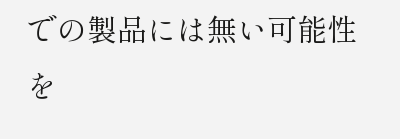での製品には無い可能性を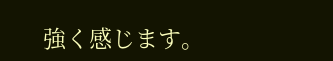強く感じます。